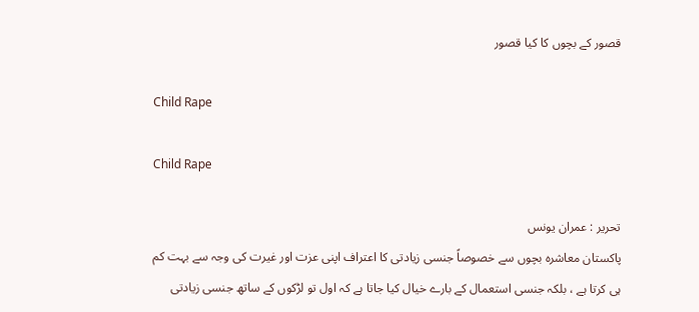قصور کے بچوں کا کیا قصور

Child Rape

Child Rape

تحریر : عمران یونس
پاکستان معاشرہ بچوں سے خصوصاً جنسی زیادتی کا اعتراف اپنی عزت اور غیرت کی وجہ سے بہت کم ہی کرتا ہے ، بلکہ جنسی استعمال کے بارے خیال کیا جاتا ہے کہ اول تو لڑکوں کے ساتھ جنسی زیادتی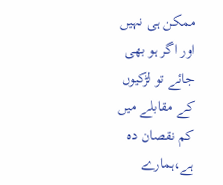ممکن ہی نہیں اور اگر ہو بھی جائے تو لڑکیوں کے مقابلے میں کم نقصان دہ ہے،ہمارے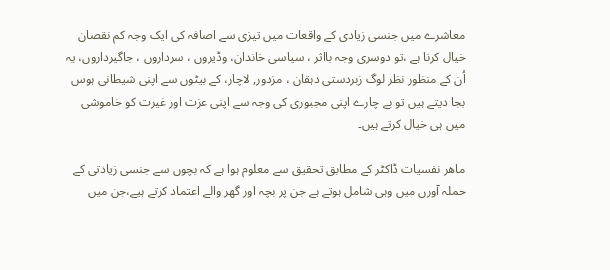معاشرے میں جنسی زیادی کے واقعات میں تیزی سے اصافہ کی ایک وجہ کم نقصان خیال کرنا ہے ،تو دوسری وجہ بااثر ، سیاسی خاندان، وڈیروں ، سرداروں ، جاگیرداروں، یہ اُن کے منظور نظر لوگ زبردستی دہقان ، مزدور, لاچار، کے بیٹوں سے اپنی شیطانی ہوس بجا دیتے ہیں تو بے چارے اپنی مجبوری کی وجہ سے اپنی عزت اور غیرت کو خاموشی میں ہی خیال کرتے ہیں۔

ماهر نفسيات ڈاکٹر کے مطابق تحقیق سے معلوم ہوا ہے کہ بچوں سے جنسی زیادتی کے حملہ آورں میں وہی شامل ہوتے ہے جن پر بچہ اور گھر والے اعتماد کرتے ہیے،جن میں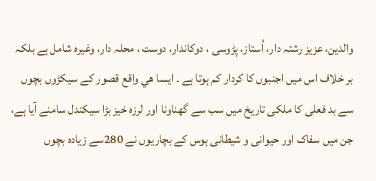والدین، عزیز رشتہ دار، اُستاز، پڑوسی ، دوکاندار، دوست ، محلہ دار، وغیرہ شامل ہے بلکہ بر خلاف اس میں اجنبوں کا کردار کم ہوتا ہے ۔ ايسا هي واقع قصور کے سیکڑوں بچوں سے بد فعلی کا ملکی تاریخ میں سب سے گھناونا اور لرزہ خیز بڑا سیکندل سامنے آیا ہے، جن میں سفاک اور حیوانی و شیطانی ہوس کے بچاریوں نے 280سے زياده بچوں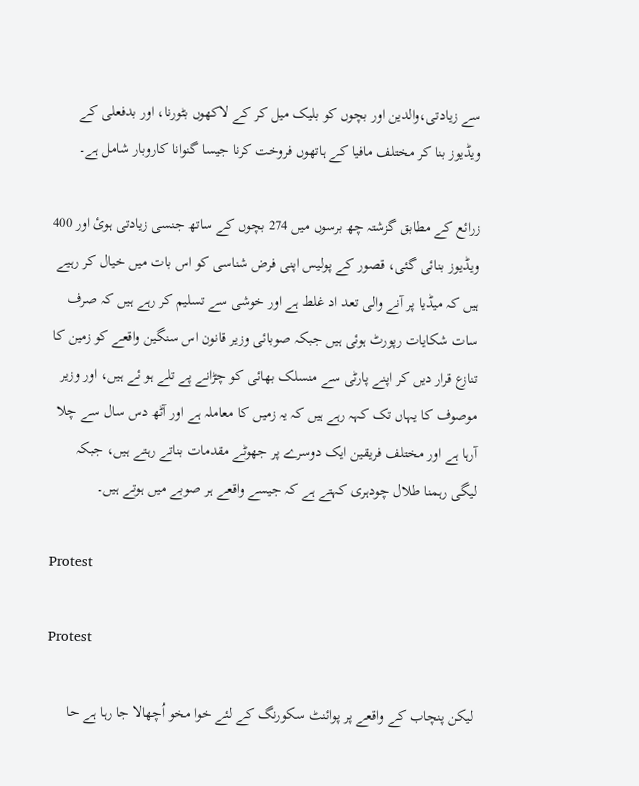سے زیادتی،والدین اور بچوں کو بلیک میل کر کے لاکھوں بٹورنا، اور بدفعلی کے ویڈیوز بنا کر مختلف مافیا کے ہاتھوں فروخت کرنا جیسا گنوانا کاروبار شامل ہے۔

زرائع کے مطابق گزشتہ چھ برسوں میں 274 بچوں کے ساتھ جنسی زیادتی ہوئ اور 400 ویڈیوز بنائی گئی، قصور کے پولیس اپنی فرض شناسی کو اس بات میں خیال کر رہیے ہیں کہ میڈیا پر آنے والی تعد اد غلط ہے اور خوشی سے تسلیم کر رہے ہیں کہ صرف سات شکایات رپورٹ ہوئی ہیں جبکہ صوبائی وزیر قانون اس سنگین واقعے کو زمین کا تنازع قرار دیں کر اپنے پارٹی سے منسلک بھائی کو چڑانے پے تلے ہو ئے ہیں، اور وزیر موصوف کا یہاں تک کہہ رہے ہیں کہ یہ زمیں کا معاملہ ہے اور آٹھ دس سال سے چلا آرہا ہے اور مختلف فریقین ایک دوسرے پر جھوٹے مقدمات بناتے رہتے ہیں، جبکہ لیگی رہمنا طلال چودہری کہتے ہے کہ جیسے واقعے ہر صوبے میں ہوتے ہیں۔

Protest

Protest

لیکن پنچاب کے واقعے پر پوائنٹ سکورنگ کے لئے خوا مخو اُچھالا جا رہا ہے حا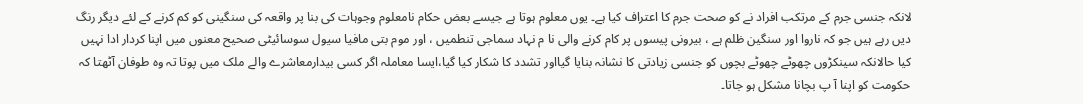لانکہ جنسی جرم کے مرتکب افراد نے کو صحت جرم کا اعتراف کیا ہے۔ یوں معلوم ہوتا ہے جیسے بعض حکام نامعلوم وجوہات کی بنا پر واقعہ کی سنگینی کو کم کرنے کے لئے دیگر رنگ دیں رہے ہیں جو کہ ناروا اور سنگین ظلم ہے ، بیرونی پیسوں پر کام کرنے والی نا م نہاد سماجی تنطمیں ، اور موم بتی مافیا سیول سوسائیٹی صحیح معنوں میں اپنا کردار ادا نہیں کیا حالانکہ سینکڑوں چھوٹے چھوٹے بچوں کو جنسی زیادتی کا نشانہ بنایا گیااور تشدد کا شکار کیا گیا،ایسا معاملہ اگر کسی بیدارمعاشرے والے ملک میں پوتا تہ وہ طوفان آٹھتا کہ حکومت کو اپنا آ پ بچانا مشکل ہو جاتا۔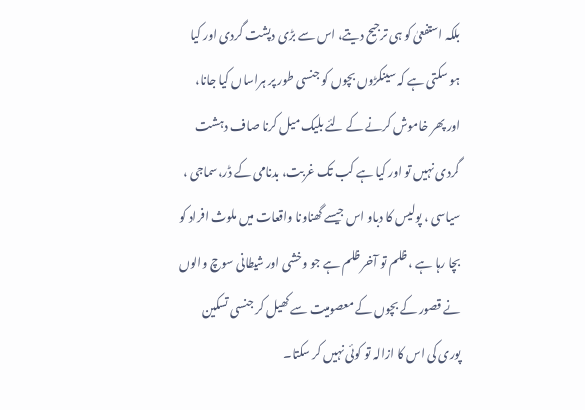بلکہ استفعیٰ کو ہی ترجیح دیتے، اس سے بڑی دپشت گردی اور کیا ہو سکتی ہے کہ سینکڑوں بچوں کو جنسی طور پر ہراساں کیا جانا، اور پھر خاموش کرنے کے لئے بلیک میل کرنا صاف دہشت گردی نہیں تو اور کیا ہے کب تک غربت، بدنامی کے ڈر،سماجی ، سیاسی ، پولیس کا دباو اس جیسے گھناونا واقعات میں ملوث افراد کو بچا رہا ہے ، ظلم تو آخر ظلم ہے جو وخشی اور شیطانی سوچ والوں نے قصور کے بچوں کے معصومیت سے کھیل کر جنسی تسکین پوری کی اس کا ازالہ تو کوئی نہیں کر سکتا۔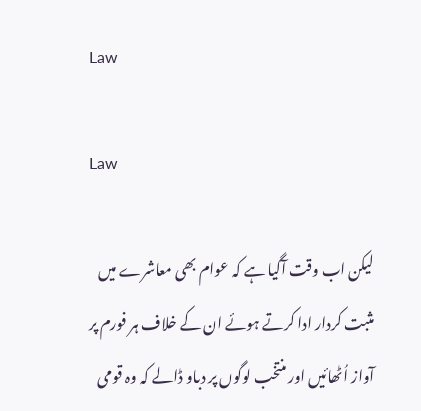Law

Law

لیکن اب وقت آگیا ہے کہ عوام بھی معاشرے میں مثبت کردار ادا کرتے ہوئے ان کے خلاف ہر فورم پر آواز اُٹھائیں اور منتخب لوگوں پر دباو ڈالے کہ وہ قومی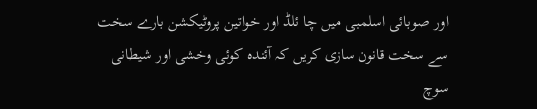اور صوبائی اسلمبی میں چا ئلڈ اور خواتین پروٹیکشن بارے سخت سے سخت قانون سازی کریں کہ آئندہ کوئی وخشی اور شیطانی سوچ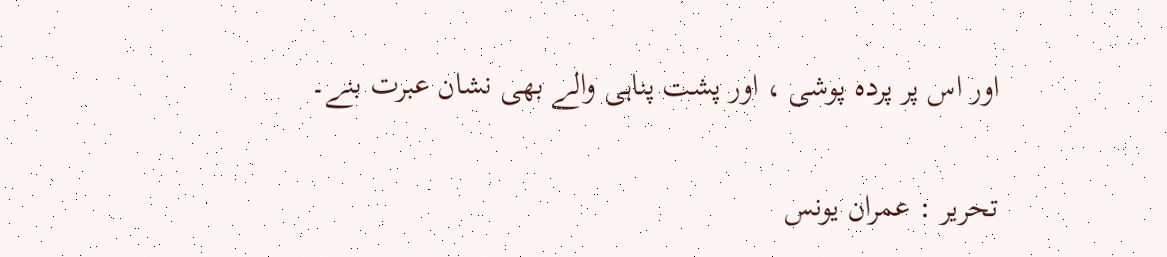اور اس پر پردہ پوشی ، اور پشت پناہی والے بھی نشان عبرت بنے۔

تحریر : عمران یونس